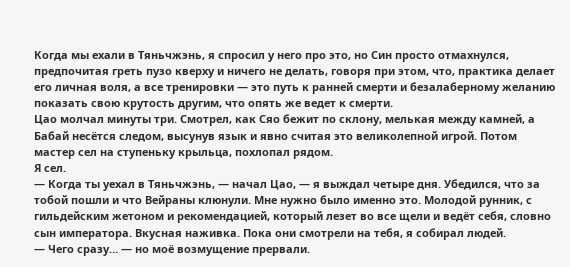Когда мы ехали в Тяньчжэнь, я спросил у него про это, но Син просто отмахнулся, предпочитая греть пузо кверху и ничего не делать, говоря при этом, что, практика делает его личная воля, а все тренировки — это путь к ранней смерти и безалаберному желанию показать свою крутость другим, что опять же ведет к смерти.
Цао молчал минуты три. Смотрел, как Сяо бежит по склону, мелькая между камней, а Бабай несётся следом, высунув язык и явно считая это великолепной игрой. Потом мастер сел на ступеньку крыльца, похлопал рядом.
Я сел.
— Когда ты уехал в Тяньчжэнь, — начал Цао, — я выждал четыре дня. Убедился, что за тобой пошли и что Вейраны клюнули. Мне нужно было именно это. Молодой рунник, с гильдейским жетоном и рекомендацией, который лезет во все щели и ведёт себя, словно сын императора. Вкусная наживка. Пока они смотрели на тебя, я собирал людей.
— Чего сразу… — но моё возмущение прервали.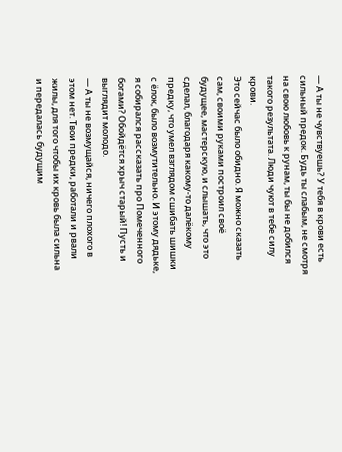— А ты не чувствуешь? У тебя в крови есть сильный предок. Будь ты слабым, не смотря на свою любовь к рунам, ты бы не добился такого результата. Люди чуют в тебе силу крови.
Это сейчас было обидно. Я можно сказать сам, своими руками построил своё будущее, мастерскую, и слышать, что это сделал, благодаря какому-то далёкому предку, что умел взглядом сшибать шишки с ёлок, было возмутительно. И этому дядьке, я собирался рассказать про Помеченного богами? Обойдётся хрыч старый! Пусть и выглядит молодо.
— А ты не возмущайся, ничего плохого в этом нет. Твои предки, работали и рвали жилы, для того чтобы их кровь была сильна и передалась будущим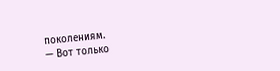поколениям.
— Вот только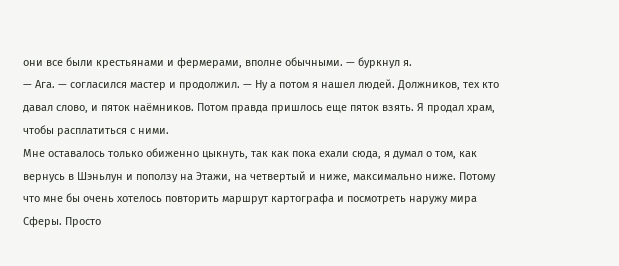они все были крестьянами и фермерами, вполне обычными. — буркнул я.
— Ага. — согласился мастер и продолжил. — Ну а потом я нашел людей. Должников, тех кто давал слово, и пяток наёмников. Потом правда пришлось еще пяток взять. Я продал храм, чтобы расплатиться с ними.
Мне оставалось только обиженно цыкнуть, так как пока ехали сюда, я думал о том, как вернусь в Шэньлун и поползу на Этажи, на четвертый и ниже, максимально ниже. Потому что мне бы очень хотелось повторить маршрут картографа и посмотреть наружу мира Сферы. Просто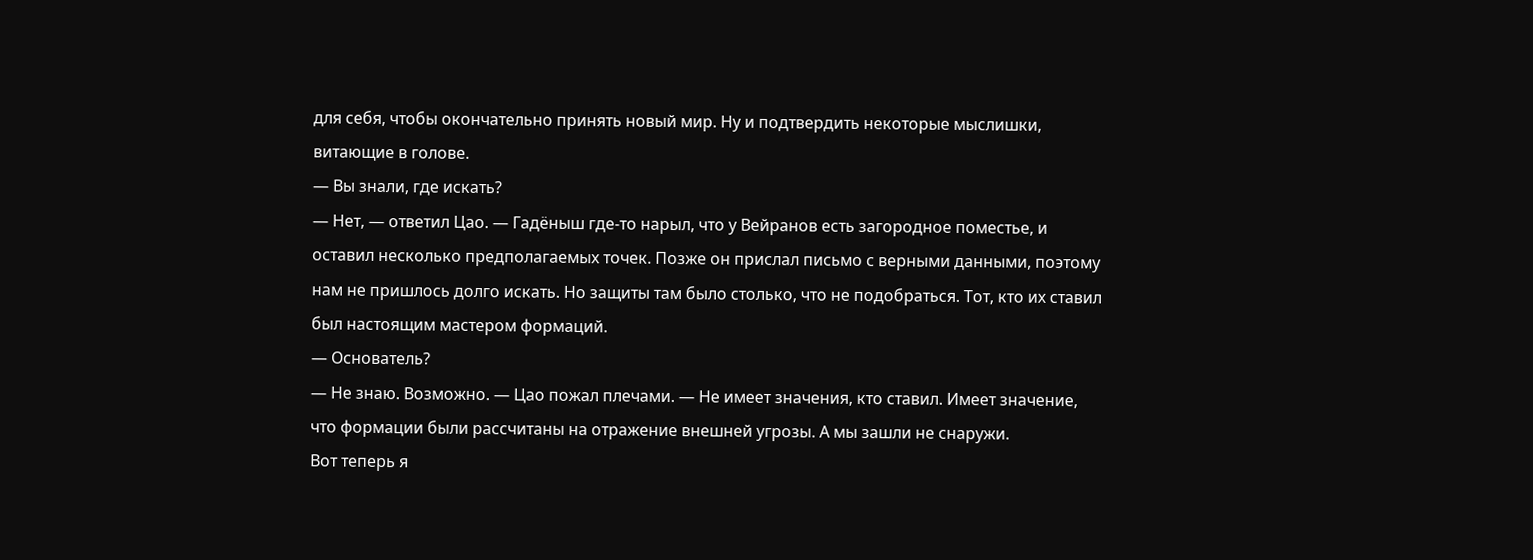для себя, чтобы окончательно принять новый мир. Ну и подтвердить некоторые мыслишки, витающие в голове.
— Вы знали, где искать?
— Нет, — ответил Цао. — Гадёныш где-то нарыл, что у Вейранов есть загородное поместье, и оставил несколько предполагаемых точек. Позже он прислал письмо с верными данными, поэтому нам не пришлось долго искать. Но защиты там было столько, что не подобраться. Тот, кто их ставил был настоящим мастером формаций.
— Основатель?
— Не знаю. Возможно. — Цао пожал плечами. — Не имеет значения, кто ставил. Имеет значение, что формации были рассчитаны на отражение внешней угрозы. А мы зашли не снаружи.
Вот теперь я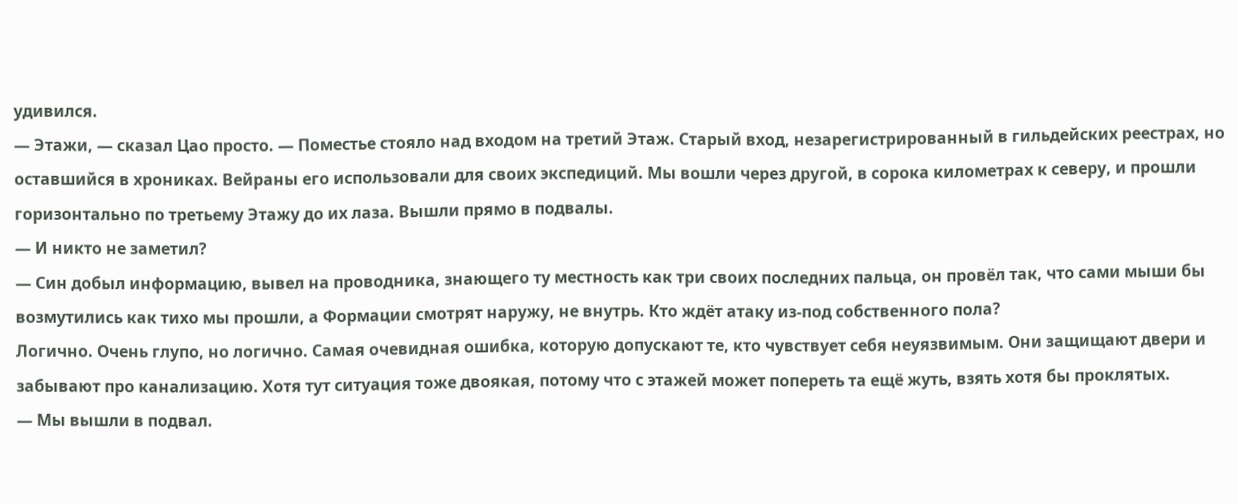удивился.
— Этажи, — сказал Цао просто. — Поместье стояло над входом на третий Этаж. Старый вход, незарегистрированный в гильдейских реестрах, но оставшийся в хрониках. Вейраны его использовали для своих экспедиций. Мы вошли через другой, в сорока километрах к северу, и прошли горизонтально по третьему Этажу до их лаза. Вышли прямо в подвалы.
— И никто не заметил?
— Син добыл информацию, вывел на проводника, знающего ту местность как три своих последних пальца, он провёл так, что сами мыши бы возмутились как тихо мы прошли, а Формации смотрят наружу, не внутрь. Кто ждёт атаку из-под собственного пола?
Логично. Очень глупо, но логично. Самая очевидная ошибка, которую допускают те, кто чувствует себя неуязвимым. Они защищают двери и забывают про канализацию. Хотя тут ситуация тоже двоякая, потому что с этажей может попереть та ещё жуть, взять хотя бы проклятых.
— Мы вышли в подвал.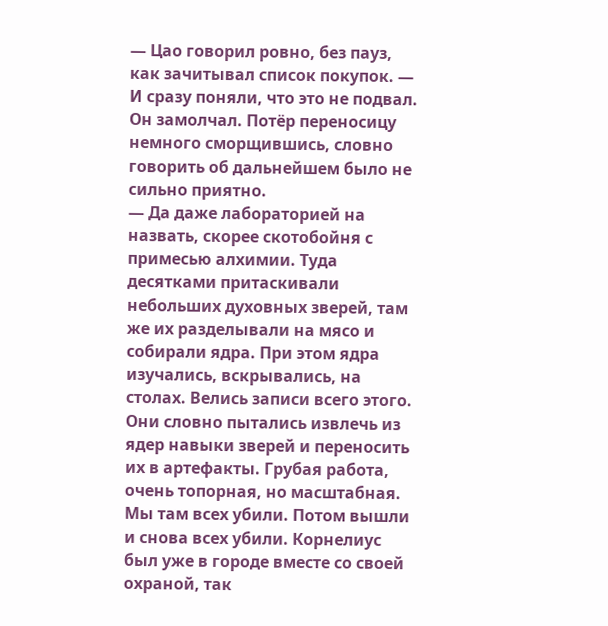— Цао говорил ровно, без пауз, как зачитывал список покупок. — И сразу поняли, что это не подвал.
Он замолчал. Потёр переносицу немного сморщившись, словно говорить об дальнейшем было не сильно приятно.
— Да даже лабораторией на назвать, скорее скотобойня с примесью алхимии. Туда десятками притаскивали небольших духовных зверей, там же их разделывали на мясо и собирали ядра. При этом ядра изучались, вскрывались, на столах. Велись записи всего этого. Они словно пытались извлечь из ядер навыки зверей и переносить их в артефакты. Грубая работа, очень топорная, но масштабная. Мы там всех убили. Потом вышли и снова всех убили. Корнелиус был уже в городе вместе со своей охраной, так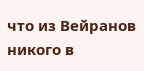что из Вейранов никого в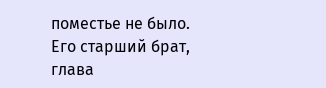поместье не было. Его старший брат, глава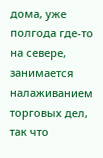дома, уже полгода где-то на севере, занимается налаживанием торговых дел, так что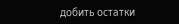добить остатки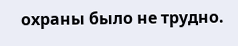охраны было не трудно.